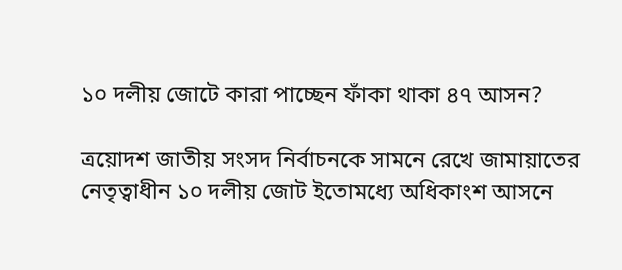১০ দলীয় জোটে কারা পাচ্ছেন ফাঁকা থাকা ৪৭ আসন?

ত্রয়োদশ জাতীয় সংসদ নির্বাচনকে সামনে রেখে জামায়াতের নেতৃত্বাধীন ১০ দলীয় জোট ইতোমধ্যে অধিকাংশ আসনে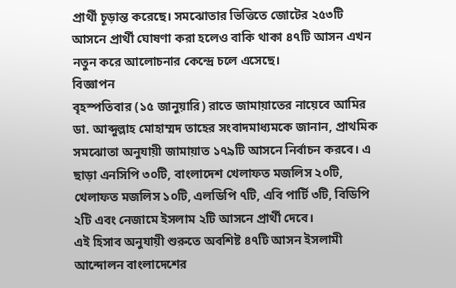প্রার্থী চূড়ান্ত করেছে। সমঝোতার ভিত্তিতে জোটের ২৫৩টি আসনে প্রার্থী ঘোষণা করা হলেও বাকি থাকা ৪৭টি আসন এখন নতুন করে আলোচনার কেন্দ্রে চলে এসেছে।
বিজ্ঞাপন
বৃহস্পতিবার (১৫ জানুয়ারি) রাতে জামায়াতের নায়েবে আমির ডা. আব্দুল্লাহ মোহাম্মদ তাহের সংবাদমাধ্যমকে জানান, প্রাথমিক সমঝোতা অনুযায়ী জামায়াত ১৭৯টি আসনে নির্বাচন করবে। এ ছাড়া এনসিপি ৩০টি, বাংলাদেশ খেলাফত মজলিস ২০টি, খেলাফত মজলিস ১০টি, এলডিপি ৭টি, এবি পার্টি ৩টি, বিডিপি ২টি এবং নেজামে ইসলাম ২টি আসনে প্রার্থী দেবে।
এই হিসাব অনুযায়ী শুরুতে অবশিষ্ট ৪৭টি আসন ইসলামী আন্দোলন বাংলাদেশের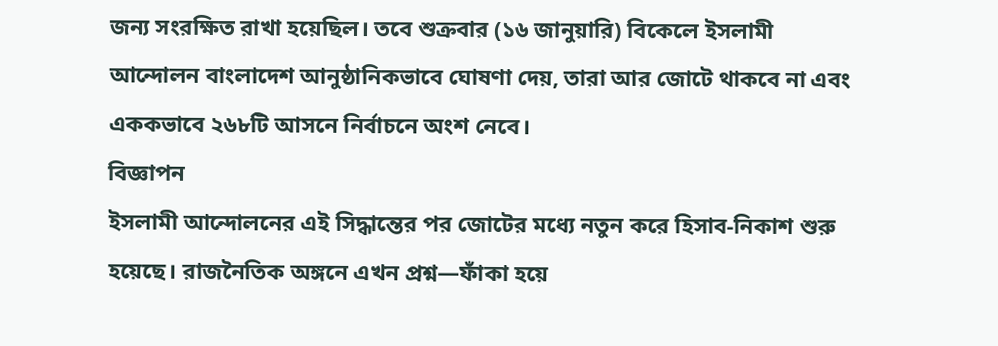জন্য সংরক্ষিত রাখা হয়েছিল। তবে শুক্রবার (১৬ জানুয়ারি) বিকেলে ইসলামী আন্দোলন বাংলাদেশ আনুষ্ঠানিকভাবে ঘোষণা দেয়, তারা আর জোটে থাকবে না এবং এককভাবে ২৬৮টি আসনে নির্বাচনে অংশ নেবে।
বিজ্ঞাপন
ইসলামী আন্দোলনের এই সিদ্ধান্তের পর জোটের মধ্যে নতুন করে হিসাব-নিকাশ শুরু হয়েছে। রাজনৈতিক অঙ্গনে এখন প্রশ্ন—ফাঁকা হয়ে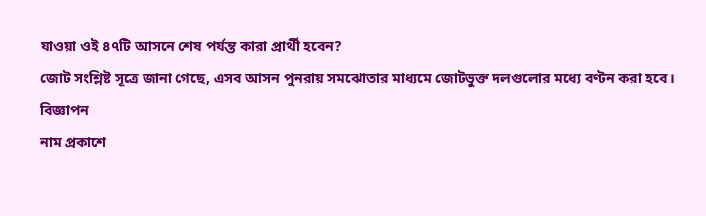যাওয়া ওই ৪৭টি আসনে শেষ পর্যন্ত কারা প্রার্থী হবেন?
জোট সংশ্লিষ্ট সূত্রে জানা গেছে, এসব আসন পুনরায় সমঝোতার মাধ্যমে জোটভুক্ত দলগুলোর মধ্যে বণ্টন করা হবে।
বিজ্ঞাপন
নাম প্রকাশে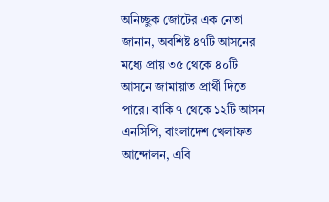অনিচ্ছুক জোটের এক নেতা জানান, অবশিষ্ট ৪৭টি আসনের মধ্যে প্রায় ৩৫ থেকে ৪০টি আসনে জামায়াত প্রার্থী দিতে পারে। বাকি ৭ থেকে ১২টি আসন এনসিপি, বাংলাদেশ খেলাফত আন্দোলন, এবি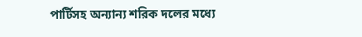পার্টিসহ অন্যান্য শরিক দলের মধ্যে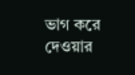ভাগ করে দেওয়ার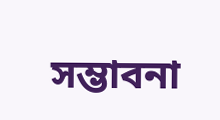সম্ভাবনা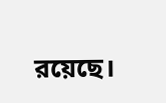রয়েছে।